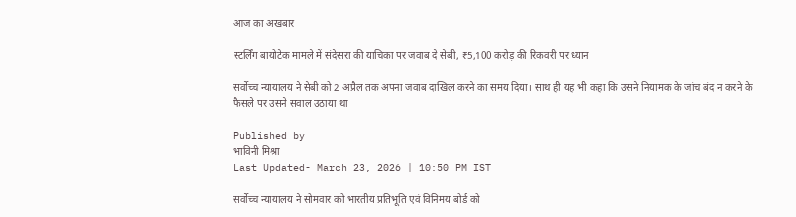आज का अखबार

स्टर्लिंग बायोटेक मामले में संदेसरा की याचिका पर जवाब दे सेबी, ₹5,100 करोड़ की रिकवरी पर ध्यान

सर्वोच्च न्यायालय ने सेबी को 2 अप्रैल तक अपना जवाब दाखिल करने का समय दिया। साथ ही यह भी कहा कि उसने नियामक के जांच बंद न करने के फैसले पर उसने सवाल उठाया था

Published by
भाविनी मिश्रा
Last Updated- March 23, 2026 | 10:50 PM IST

सर्वोच्च न्यायालय ने सोमवार को भारतीय प्रतिभूति एवं विनिमय बोर्ड को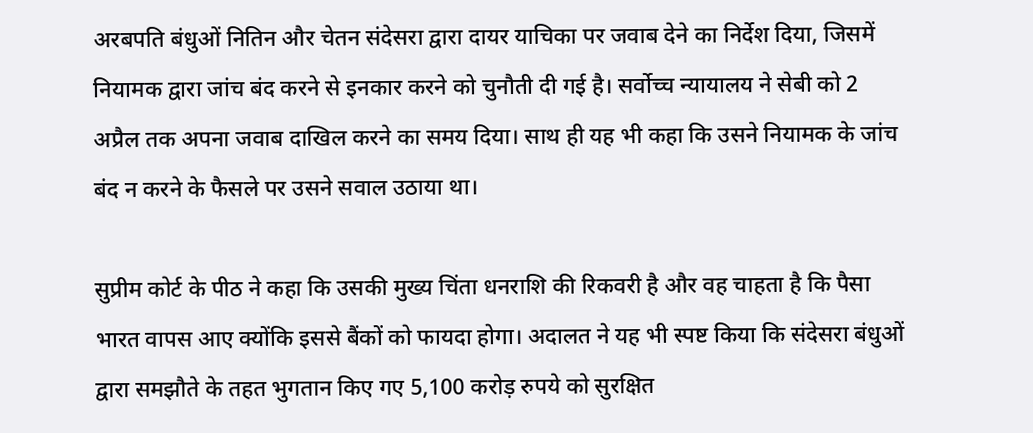अरबपति बंधुओं नितिन और चेतन संदेसरा द्वारा दायर याचिका पर जवाब देने का निर्देश दिया, जिसमें नियामक द्वारा जांच बंद करने से इनकार करने को चुनौती दी गई है। सर्वोच्च न्यायालय ने सेबी को 2 अप्रैल तक अपना जवाब दाखिल करने का समय दिया। साथ ही यह भी कहा कि उसने नियामक के जांच बंद न करने के फैसले पर उसने सवाल उठाया था।

सुप्रीम कोर्ट के पीठ ने कहा कि उसकी मुख्य चिंता धनराशि की रिकवरी है और वह चाहता है कि पैसा भारत वापस आए क्योंकि इससे बैंकों को फायदा होगा। अदालत ने यह भी स्पष्ट किया कि संदेसरा बंधुओं द्वारा समझौते के तहत भुगतान किए गए 5,100 करोड़ रुपये को सुरक्षित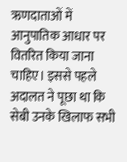ऋणदाताओं में आनुपातिक आधार पर वितरित किया जाना चाहिए। इससे पहले अदालत ने पूछा था कि सेबी उनके खिलाफ सभी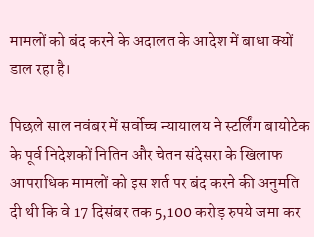मामलों को बंद करने के अदालत के आदेश में बाधा क्यों डाल रहा है।

पिछले साल नवंबर में सर्वोच्च न्यायालय ने स्टर्लिंग बायोटेक के पूर्व निदेशकों नितिन और चेतन संदेसरा के खिलाफ आपराधिक मामलों को इस शर्त पर बंद करने की अनुमति दी थी कि वे 17 दिसंबर तक 5,100 करोड़ रुपये जमा कर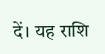दें। यह राशि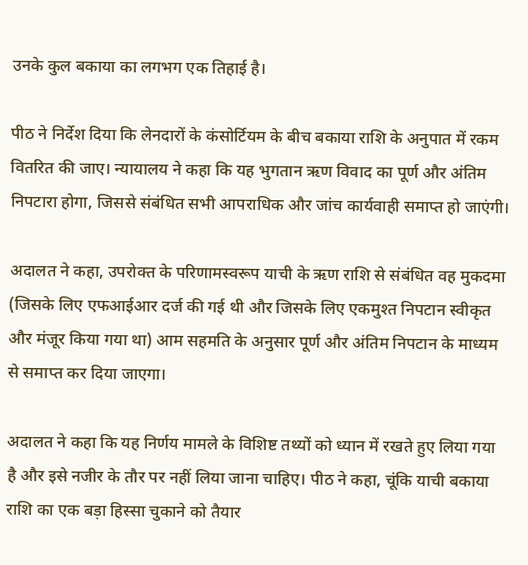उनके कुल बकाया का लगभग एक तिहाई है।

पीठ ने निर्देश दिया कि लेनदारों के कंसोर्टियम के बीच बकाया राशि के अनुपात में रकम वितरित की जाए। न्यायालय ने कहा कि यह भुगतान ऋण विवाद का पूर्ण और अंतिम निपटारा होगा, जिससे संबंधित सभी आपराधिक और जांच कार्यवाही समाप्त हो जाएंगी।

अदालत ने कहा, उपरोक्त के परिणामस्वरूप याची के ऋण राशि से संबंधित वह मुकदमा (जिसके लिए एफआईआर दर्ज की गई थी और जिसके लिए एकमुश्त निपटान स्वीकृत और मंजूर किया गया था) आम सहमति के अनुसार पूर्ण और अंतिम निपटान के माध्यम से समाप्त कर दिया जाएगा।

अदालत ने कहा कि यह निर्णय मामले के विशिष्ट तथ्यों को ध्यान में रखते हुए लिया गया है और इसे नजीर के तौर पर नहीं लिया जाना चाहिए। पीठ ने कहा, चूंकि याची बकाया राशि का एक बड़ा हिस्सा चुकाने को तैयार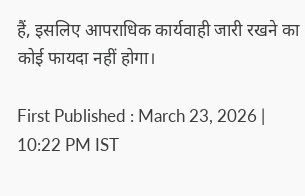हैं, इसलिए आपराधिक कार्यवाही जारी रखने का कोई फायदा नहीं होगा।

First Published : March 23, 2026 | 10:22 PM IST